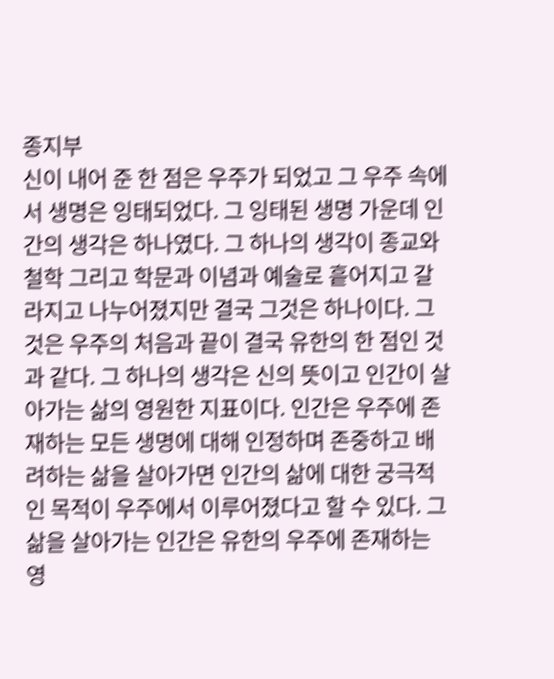종지부
신이 내어 준 한 점은 우주가 되었고 그 우주 속에서 생명은 잉태되었다. 그 잉태된 생명 가운데 인간의 생각은 하나였다. 그 하나의 생각이 종교와 철학 그리고 학문과 이념과 예술로 흩어지고 갈라지고 나누어졌지만 결국 그것은 하나이다. 그것은 우주의 처음과 끝이 결국 유한의 한 점인 것과 같다. 그 하나의 생각은 신의 뜻이고 인간이 살아가는 삶의 영원한 지표이다. 인간은 우주에 존재하는 모든 생명에 대해 인정하며 존중하고 배려하는 삶을 살아가면 인간의 삶에 대한 궁극적인 목적이 우주에서 이루어졌다고 할 수 있다. 그 삶을 살아가는 인간은 유한의 우주에 존재하는 영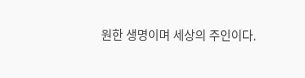원한 생명이며 세상의 주인이다.